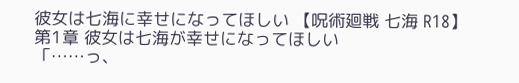彼女は七海に幸せになってほしい 【呪術廻戦 七海 R18】
第1章 彼女は七海が幸せになってほしい
「……っ、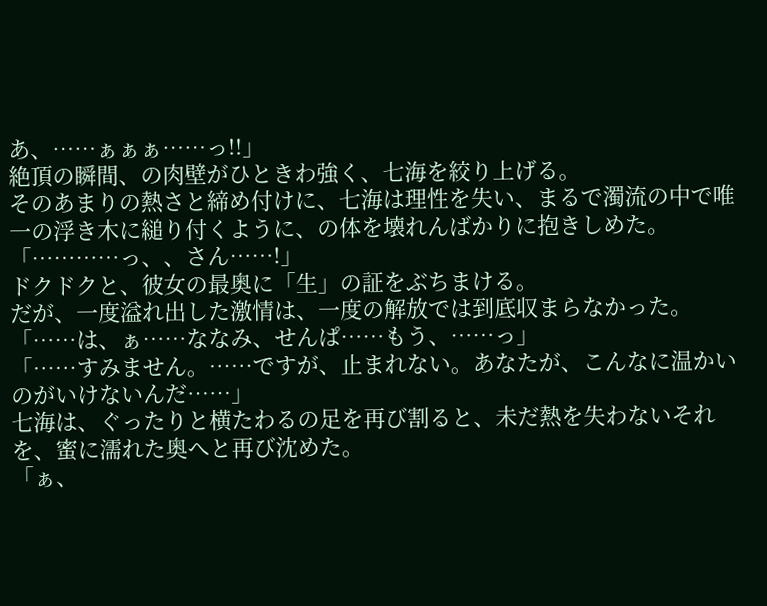あ、……ぁぁぁ……っ!!」
絶頂の瞬間、の肉壁がひときわ強く、七海を絞り上げる。
そのあまりの熱さと締め付けに、七海は理性を失い、まるで濁流の中で唯一の浮き木に縋り付くように、の体を壊れんばかりに抱きしめた。
「…………っ、、さん……!」
ドクドクと、彼女の最奥に「生」の証をぶちまける。
だが、一度溢れ出した激情は、一度の解放では到底収まらなかった。
「……は、ぁ……ななみ、せんぱ……もう、……っ」
「……すみません。……ですが、止まれない。あなたが、こんなに温かいのがいけないんだ……」
七海は、ぐったりと横たわるの足を再び割ると、未だ熱を失わないそれを、蜜に濡れた奥へと再び沈めた。
「ぁ、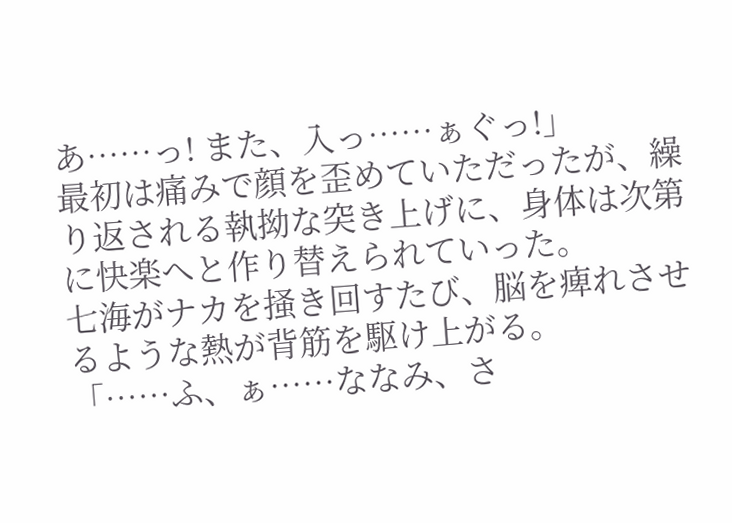あ……っ! また、入っ……ぁぐっ!」
最初は痛みで顔を歪めていただったが、繰り返される執拗な突き上げに、身体は次第に快楽へと作り替えられていった。
七海がナカを掻き回すたび、脳を痺れさせるような熱が背筋を駆け上がる。
「……ふ、ぁ……ななみ、さ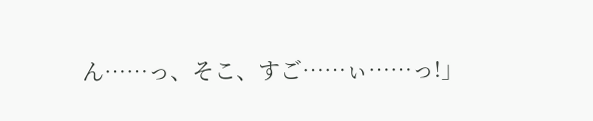ん……っ、そこ、すご……ぃ……っ!」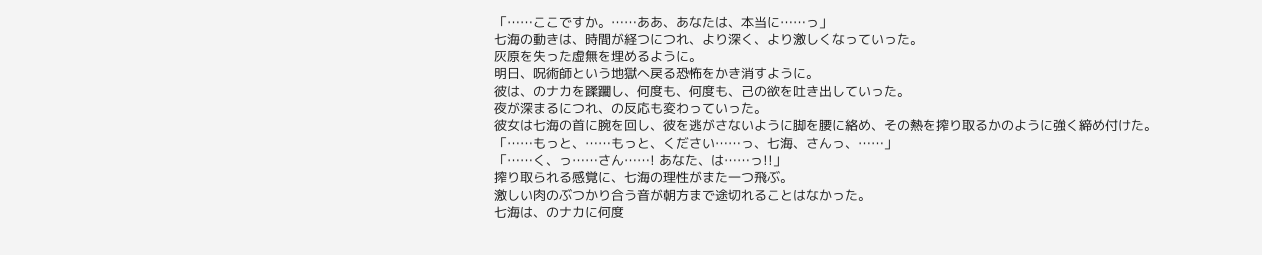「……ここですか。……ああ、あなたは、本当に……っ」
七海の動きは、時間が経つにつれ、より深く、より激しくなっていった。
灰原を失った虚無を埋めるように。
明日、呪術師という地獄へ戻る恐怖をかき消すように。
彼は、のナカを蹂躙し、何度も、何度も、己の欲を吐き出していった。
夜が深まるにつれ、の反応も変わっていった。
彼女は七海の首に腕を回し、彼を逃がさないように脚を腰に絡め、その熱を搾り取るかのように強く締め付けた。
「……もっと、……もっと、ください……っ、七海、さんっ、……」
「……く、っ……さん……! あなた、は……っ!!」
搾り取られる感覚に、七海の理性がまた一つ飛ぶ。
激しい肉のぶつかり合う音が朝方まで途切れることはなかった。
七海は、のナカに何度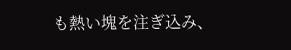も熱い塊を注ぎ込み、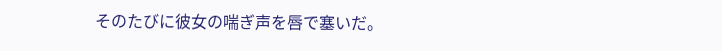そのたびに彼女の喘ぎ声を唇で塞いだ。